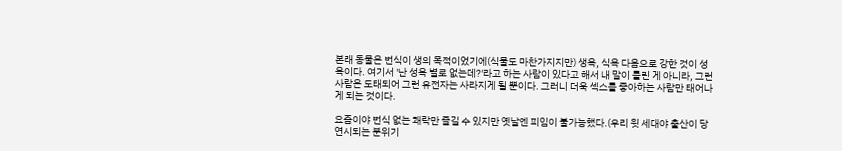본래 동물은 번식이 생의 목적이었기에(식물도 마찬가지지만) 생욕, 식욕 다음으로 강한 것이 성욕이다. 여기서 '난 성욕 별로 없는데?'라고 하는 사람이 있다고 해서 내 말이 틀린 게 아니라, 그런 사람은 도태되어 그런 유전자는 사라지게 될 뿐이다. 그러니 더욱 섹스를 좋아하는 사람만 태어나게 되는 것이다.

요즘이야 번식 없는 쾌락만 즐길 수 있지만 옛날엔 피임이 불가능했다.(우리 윗 세대야 출산이 당연시되는 분위기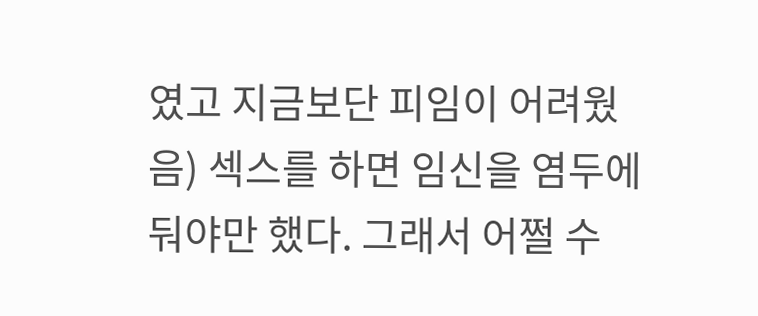였고 지금보단 피임이 어려웠음) 섹스를 하면 임신을 염두에 둬야만 했다. 그래서 어쩔 수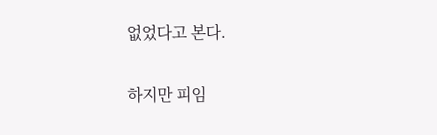없었다고 본다.

하지만 피임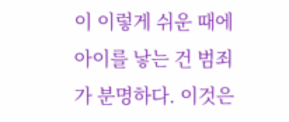이 이렇게 쉬운 때에 아이를 낳는 건 범죄가 분명하다. 이것은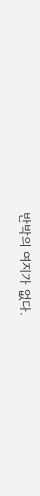반박의 여지가 없다.